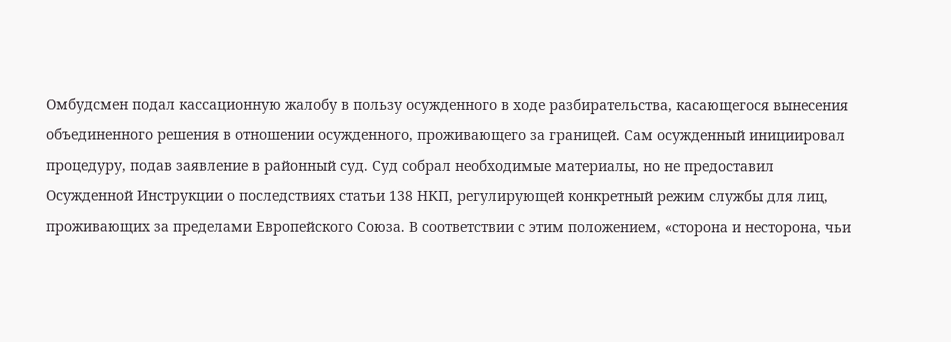Омбудсмен подал кассационную жалобу в пользу осужденного в ходе разбирательства, касающегося вынесения объединенного решения в отношении осужденного, проживающего за границей. Сам осужденный инициировал процедуру, подав заявление в районный суд. Суд собрал необходимые материалы, но не предоставил Осужденной Инструкции о последствиях статьи 138 НКП, регулирующей конкретный режим службы для лиц, проживающих за пределами Европейского Союза. В соответствии с этим положением, «сторона и несторона, чьи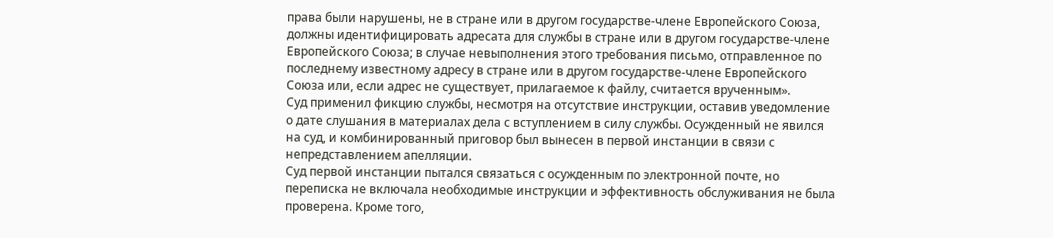права были нарушены, не в стране или в другом государстве-члене Европейского Союза, должны идентифицировать адресата для службы в стране или в другом государстве-члене Европейского Союза; в случае невыполнения этого требования письмо, отправленное по последнему известному адресу в стране или в другом государстве-члене Европейского Союза или, если адрес не существует, прилагаемое к файлу, считается врученным».
Суд применил фикцию службы, несмотря на отсутствие инструкции, оставив уведомление о дате слушания в материалах дела с вступлением в силу службы. Осужденный не явился на суд, и комбинированный приговор был вынесен в первой инстанции в связи с непредставлением апелляции.
Суд первой инстанции пытался связаться с осужденным по электронной почте, но переписка не включала необходимые инструкции и эффективность обслуживания не была проверена. Кроме того,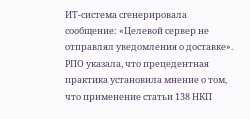ИТ-система сгенерировала сообщение: «Целевой сервер не отправлял уведомления о доставке».
РПО указала, что прецедентная практика установила мнение о том, что применение статьи 138 НКП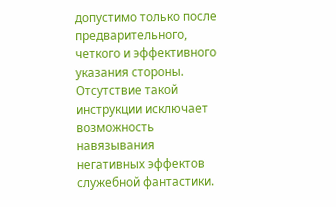допустимо только после предварительного, четкого и эффективного указания стороны. Отсутствие такой инструкции исключает возможность навязывания негативных эффектов служебной фантастики.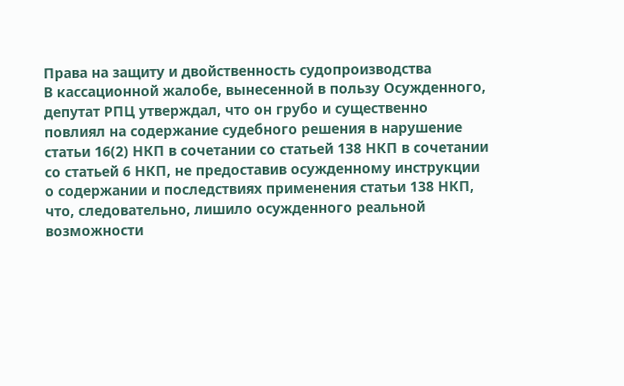Права на защиту и двойственность судопроизводства
В кассационной жалобе, вынесенной в пользу Осужденного, депутат РПЦ утверждал, что он грубо и существенно повлиял на содержание судебного решения в нарушение статьи 16(2) НКП в сочетании со статьей 138 НКП в сочетании со статьей 6 НКП, не предоставив осужденному инструкции о содержании и последствиях применения статьи 138 НКП, что, следовательно, лишило осужденного реальной возможности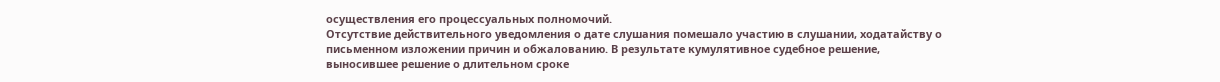осуществления его процессуальных полномочий.
Отсутствие действительного уведомления о дате слушания помешало участию в слушании, ходатайству о письменном изложении причин и обжалованию. В результате кумулятивное судебное решение, выносившее решение о длительном сроке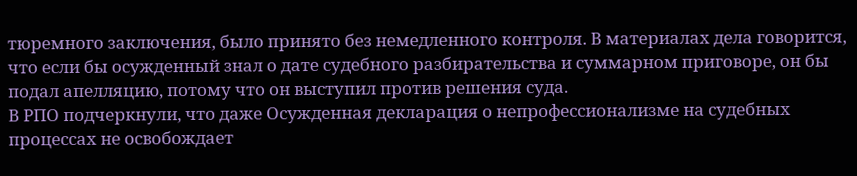тюремного заключения, было принято без немедленного контроля. В материалах дела говорится, что если бы осужденный знал о дате судебного разбирательства и суммарном приговоре, он бы подал апелляцию, потому что он выступил против решения суда.
В РПО подчеркнули, что даже Осужденная декларация о непрофессионализме на судебных процессах не освобождает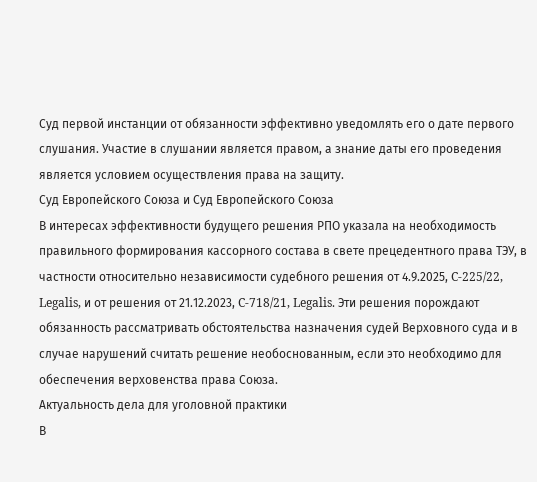Суд первой инстанции от обязанности эффективно уведомлять его о дате первого слушания. Участие в слушании является правом, а знание даты его проведения является условием осуществления права на защиту.
Суд Европейского Союза и Суд Европейского Союза
В интересах эффективности будущего решения РПО указала на необходимость правильного формирования кассорного состава в свете прецедентного права ТЭУ, в частности относительно независимости судебного решения от 4.9.2025, C-225/22, Legalis, и от решения от 21.12.2023, C-718/21, Legalis. Эти решения порождают обязанность рассматривать обстоятельства назначения судей Верховного суда и в случае нарушений считать решение необоснованным, если это необходимо для обеспечения верховенства права Союза.
Актуальность дела для уголовной практики
В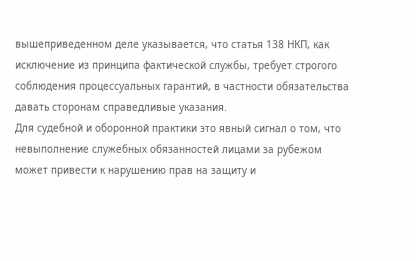вышеприведенном деле указывается, что статья 138 НКП, как исключение из принципа фактической службы, требует строгого соблюдения процессуальных гарантий, в частности обязательства давать сторонам справедливые указания.
Для судебной и оборонной практики это явный сигнал о том, что невыполнение служебных обязанностей лицами за рубежом может привести к нарушению прав на защиту и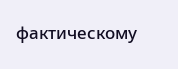фактическому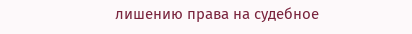лишению права на судебное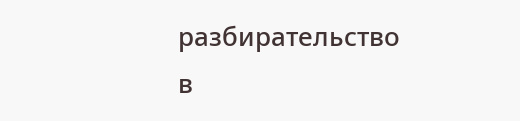разбирательство в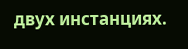двух инстанциях.